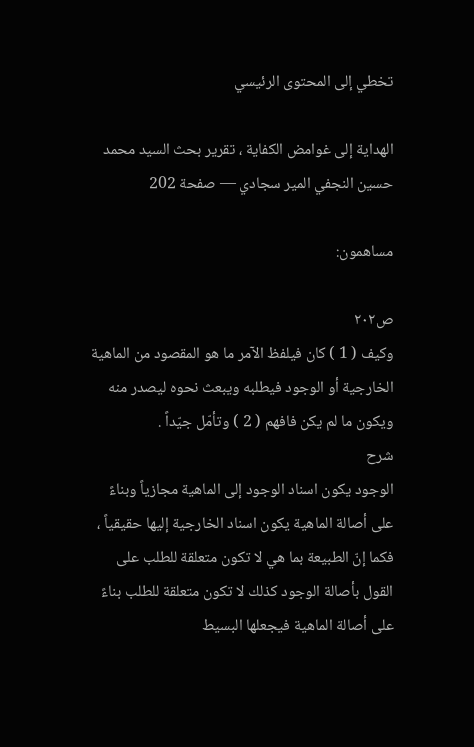تخطي إلى المحتوى الرئيسي

الهداية إلى غوامض الكفاية ، تقرير بحث السيد محمد حسين النجفي المير سجادي — صفحة 202

مساهمون:

ص٢٠٢
وكيف ( 1 ) كان فيلفظ الآمر ما هو المقصود من الماهية الخارجية أو الوجود فيطلبه ويبعث نحوه ليصدر منه ويكون ما لم يكن فافهم ( 2 ) وتأمّل جيّداً .
شرح
الوجود يكون اسناد الوجود إلى الماهية مجازياً وبناءً على أصالة الماهية يكون اسناد الخارجية إليها حقيقياً ، فكما إنّ الطبيعة بما هي لا تكون متعلقة للطلب على القول بأصالة الوجود كذلك لا تكون متعلقة للطلب بناءً على أصالة الماهية فيجعلها البسيط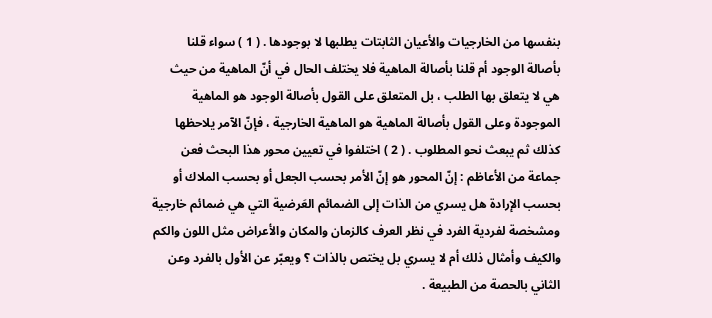بنفسها من الخارجيات والأعيان الثابتات يطلبها لا بوجودها . ( 1 ) سواء قلنا بأصالة الوجود أم قلنا بأصالة الماهية فلا يختلف الحال في أنّ الماهية من حيث هي لا يتعلق بها الطلب ، بل المتعلق على القول بأصالة الوجود هو الماهية الموجودة وعلى القول بأصالة الماهية هو الماهية الخارجية ، فإنّ الآمر يلاحظها كذلك ثم يبعث نحو المطلوب . ( 2 ) اختلفوا في تعيين محور هذا البحث فعن جماعة من الأعاظم : إنّ المحور هو إنّ الأمر بحسب الجعل أو بحسب الملاك أو بحسب الإرادة هل يسري من الذات إلى الضمائم العَرضية التي هي ضمائم خارجية ومشخصة لفردية الفرد في نظر العرف كالزمان والمكان والأعراض مثل اللون والكم والكيف وأمثال ذلك أم لا يسري بل يختص بالذات ؟ ويعبّر عن الأول بالفرد وعن الثاني بالحصة من الطبيعة .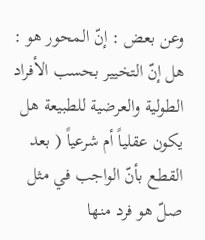وعن بعض : إنّ المحور هو : هل إنّ التخيير بحسب الأفراد الطولية والعرضية للطبيعة هل يكون عقلياً أم شرعياً ( بعد القطع بأنّ الواجب في مثل صلّ هو فرد منها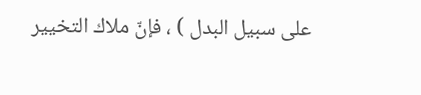على سبيل البدل ) ، فإنّ ملاك التخيير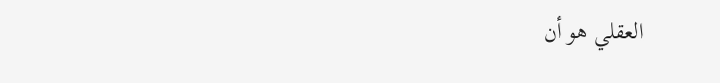العقلي هو أن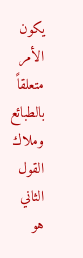يكون الأمر متعلقاً بالطبائع وملاك القول الثاني هو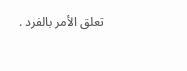تعلق الأمر بالفرد .